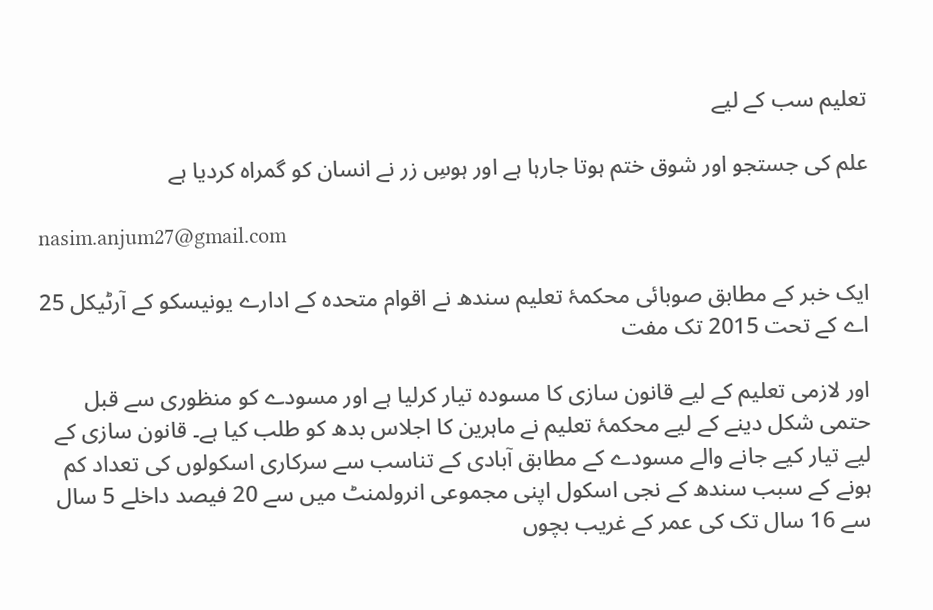تعلیم سب کے لیے

علم کی جستجو اور شوق ختم ہوتا جارہا ہے اور ہوسِ زر نے انسان کو گمراہ کردیا ہے

nasim.anjum27@gmail.com

ایک خبر کے مطابق صوبائی محکمۂ تعلیم سندھ نے اقوام متحدہ کے ادارے یونیسکو کے آرٹیکل 25 اے کے تحت 2015 تک مفت

اور لازمی تعلیم کے لیے قانون سازی کا مسودہ تیار کرلیا ہے اور مسودے کو منظوری سے قبل حتمی شکل دینے کے لیے محکمۂ تعلیم نے ماہرین کا اجلاس بدھ کو طلب کیا ہے۔ قانون سازی کے لیے تیار کیے جانے والے مسودے کے مطابق آبادی کے تناسب سے سرکاری اسکولوں کی تعداد کم ہونے کے سبب سندھ کے نجی اسکول اپنی مجموعی انرولمنٹ میں سے 20 فیصد داخلے 5 سال سے 16 سال تک کی عمر کے غریب بچوں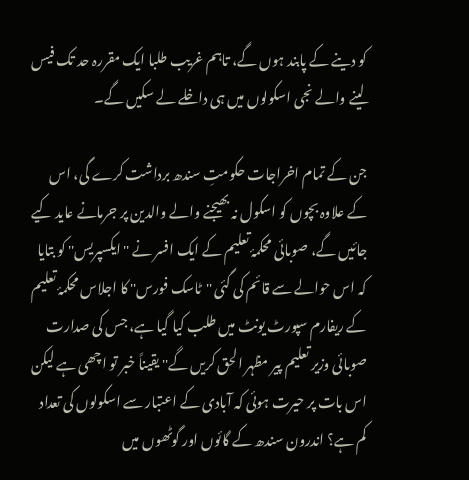کو دینے کے پابند ہوں گے، تاہم غریب طلبا ایک مقررہ حد تک فیس لینے والے نجی اسکولوں میں ہی داخلے لے سکیں گے۔

جن کے تمام اخراجات حکومتِ سندھ برداشت کرے گی، اس کے علاوہ بچوں کو اسکول نہ بھیجنے والے والدین پر جرمانے عاید کیے جائیں گے، صوبائی محکمۂ تعلیم کے ایک افسر نے ''ایکسپریس'' کو بتایا کہ اس حوالے سے قائم کی گئی ''ٹاسک فورس'' کا اجلاس محکمۂ تعلیم کے ریفارم سپورٹ یونٹ میں طلب کیا گیا ہے، جس کی صدارت صوبائی وزیر تعلیم پیر مظہر الحق کریں گے'' یقیناً خبر تو اچھی ہے لیکن اس بات پر حیرت ہوئی کہ آبادی کے اعتبار سے اسکولوں کی تعداد کم ہے؟ اندرون سندھ کے گائوں اور گوٹھوں میں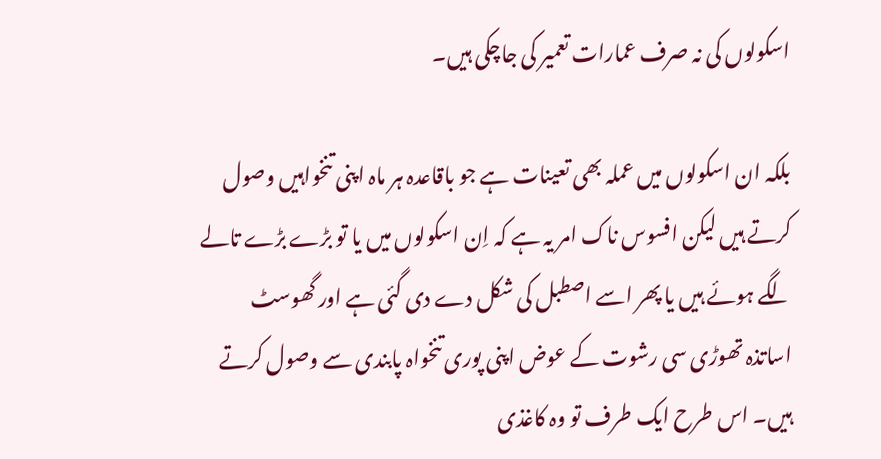اسکولوں کی نہ صرف عمارات تعمیر کی جاچکی ہیں۔

بلکہ ان اسکولوں میں عملہ بھی تعینات ہے جو باقاعدہ ہر ماہ اپنی تنخواہیں وصول کرتے ہیں لیکن افسوس ناک امر یہ ہے کہ اِن اسکولوں میں یا تو بڑے بڑے تالے لگے ہوئے ہیں یا پھر اسے اصطبل کی شکل دے دی گئی ہے اور گھوسٹ اساتذہ تھوڑی سی رشوت کے عوض اپنی پوری تنخواہ پابندی سے وصول کرتے ہیں۔ اس طرح ایک طرف تو وہ کاغذی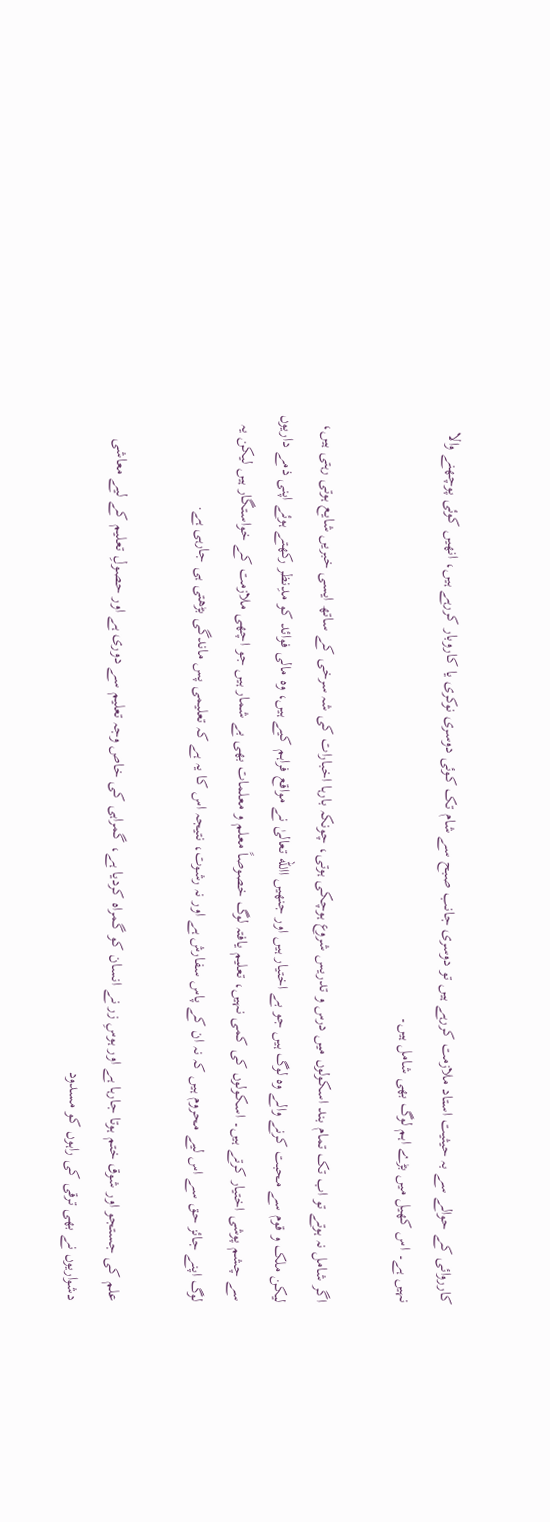کارروائی کے حوالے سے بہ حیثیت استاد ملازمت کررہے ہیں تو دوسری جانب صبح سے شام تک کوئی دوسری نوکری یا کاروبار کررہے ہیں، انھیں کوئی پوچھنے والا نہیں ہے۔ اس کھیل میں بڑے اہم لوگ بھی شامل ہیں۔

اگر شامل نہ ہوتے تو اب تک تمام بند اسکولوں میں درس و تدریس شروع ہوچکی ہوتی، چونکہ بارہا اخبارات کی شہ سرخی کے ساتھ ایسی خبریں شایع ہوتی رہتی ہیں، لیکن ملک و قوم سے محبت کرنے والے وہ لوگ ہیں جو بے اختیار ہیں اور جنھیں االله تعالیٰ نے مواقع فراہم کیے ہیں، وہ مالی فوائد کو مدِنظر رکھتے ہوئے اپنی ذمے داریوں سے چشم پوشی اختیار کرتے ہیں۔ اسکولوں کی کمی نہیں، تعلیم یافتہ لوگ خصوصاً معلم و معلمات بھی بے شمار ہیں جو اچھی ملازمت کے خواستگار ہیں لیکن یہ لوگ اپنے جائز حق سے اس لیے محروم ہیں کہ نہ ان کے پاس سفارش ہے اور نہ رشوت، نتیجہ اس کا یہ ہے کہ تعلیمی پس ماندگی بڑھتی ہی جارہی ہے.

علم کی جستجو اور شوق ختم ہوتا جارہا ہے اور ہوسِ زر نے انسان کو گمراہ کردیا ہے، گمراہی کی خاص وجہ تعلیم سے دوری ہے اور حصولِ تعلیم کے لیے معاشی دشواریوں نے بھی ترقی کی راہوں کو مسدود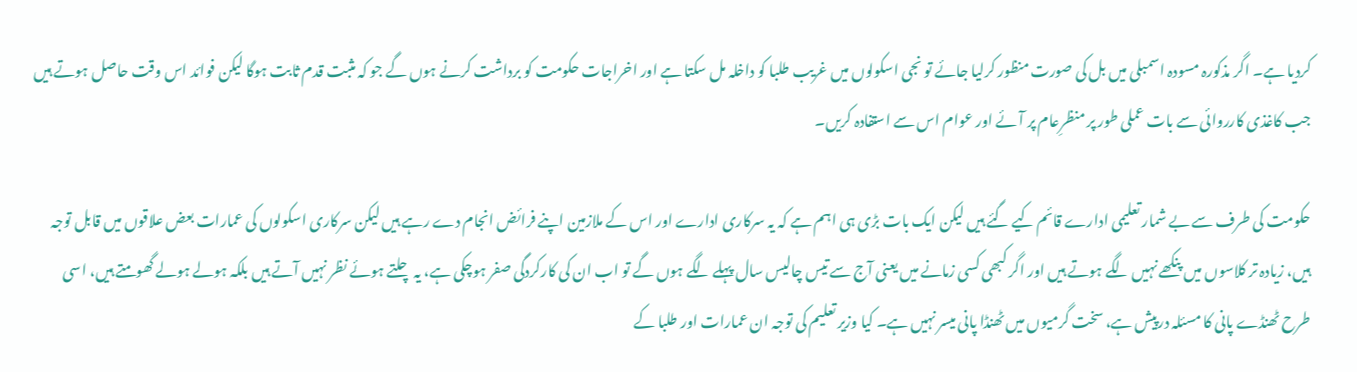کردیا ہے۔ اگر مذکورہ مسودہ اسمبلی میں بل کی صورت منظور کرلیا جائے تو نجی اسکولوں میں غریب طلبا کو داخلہ مل سکتا ہے اور اخراجات حکومت کو برداشت کرنے ہوں گے جو کہ مثبت قدم ثابت ہوگا لیکن فوائد اس وقت حاصل ہوتے ہیں جب کاغذی کارروائی سے بات عملی طور پر منظرِعام پر آئے اور عوام اس سے استفادہ کریں۔

حکومت کی طرف سے بے شمار تعلیمی ادارے قائم کیے گئے ہیں لیکن ایک بات بڑی ہی اہم ہے کہ یہ سرکاری ادارے اور اس کے ملازمین اپنے فرائض انجام دے رہے ہیں لیکن سرکاری اسکولوں کی عمارات بعض علاقوں میں قابل توجہ ہیں، زیادہ تر کلاسوں میں پنکھے نہیں لگے ہوتے ہیں اور اگر کبھی کسی زمانے میں یعنی آج سے تیس چالیس سال پہلے لگے ہوں گے تو اب ان کی کارکردگی صفر ہوچکی ہے، یہ چلتے ہوئے نظر نہیں آتے ہیں بلکہ ہولے ہولے گھومتے ہیں، اسی طرح ٹھنڈے پانی کا مسئلہ درپیش ہے، سخت گرمیوں میں ٹھنڈا پانی میسر نہیں ہے۔ کیا وزیر تعلیم کی توجہ ان عمارات اور طلبا کے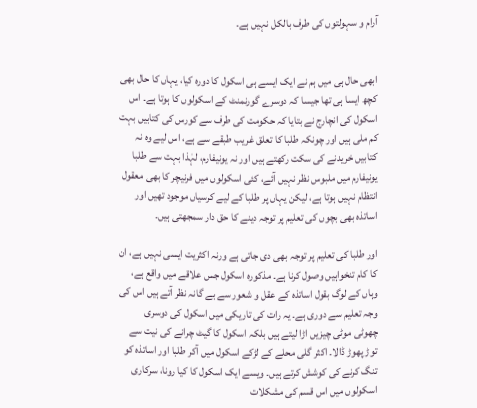آرام و سہولتوں کی طرف بالکل نہیں ہے۔


ابھی حال ہی میں ہم نے ایک ایسے ہی اسکول کا دورہ کیا، یہاں کا حال بھی کچھ ایسا ہی تھا جیسا کہ دوسرے گورنمنٹ کے اسکولوں کا ہوتا ہے۔ اس اسکول کی انچارج نے بتایا کہ حکومت کی طرف سے کورس کی کتابیں بہت کم ملی ہیں اور چونکہ طلبا کا تعلق غریب طبقے سے ہے، اس لیے وہ نہ کتابیں خریدنے کی سکت رکھتے ہیں اور نہ یونیفارم، لہٰذا بہت سے طلبا یونیفارم میں ملبوس نظر نہیں آئے، کئی اسکولوں میں فرنیچر کا بھی معقول انتظام نہیں ہوتا ہے، لیکن یہاں پر طلبا کے لیے کرسیاں موجود تھیں اور اساتذہ بھی بچوں کی تعلیم پر توجہ دینے کا حق دار سمجھتی ہیں۔

اور طلبا کی تعلیم پر توجہ بھی دی جاتی ہے ورنہ اکثریت ایسی نہیں ہے، ان کا کام تنخواہیں وصول کرنا ہے۔ مذکورہ اسکول جس علاقے میں واقع ہے، وہاں کے لوگ بقول اساتذہ کے عقل و شعور سے بے گانہ نظر آتے ہیں اس کی وجہ تعلیم سے دوری ہے۔ یہ رات کی تاریکی میں اسکول کی دوسری چھوٹی موٹی چیزیں اڑا لیتے ہیں بلکہ اسکول کا گیٹ چرانے کی نیت سے توڑ پھوڑ ڈالا۔ اکثر گلی محلے کے لڑکے اسکول میں آکر طلبا اور اساتذہ کو تنگ کرنے کی کوشش کرتے ہیں۔ ویسے ایک اسکول کا کیا رونا، سرکاری اسکولوں میں اس قسم کی مشکلات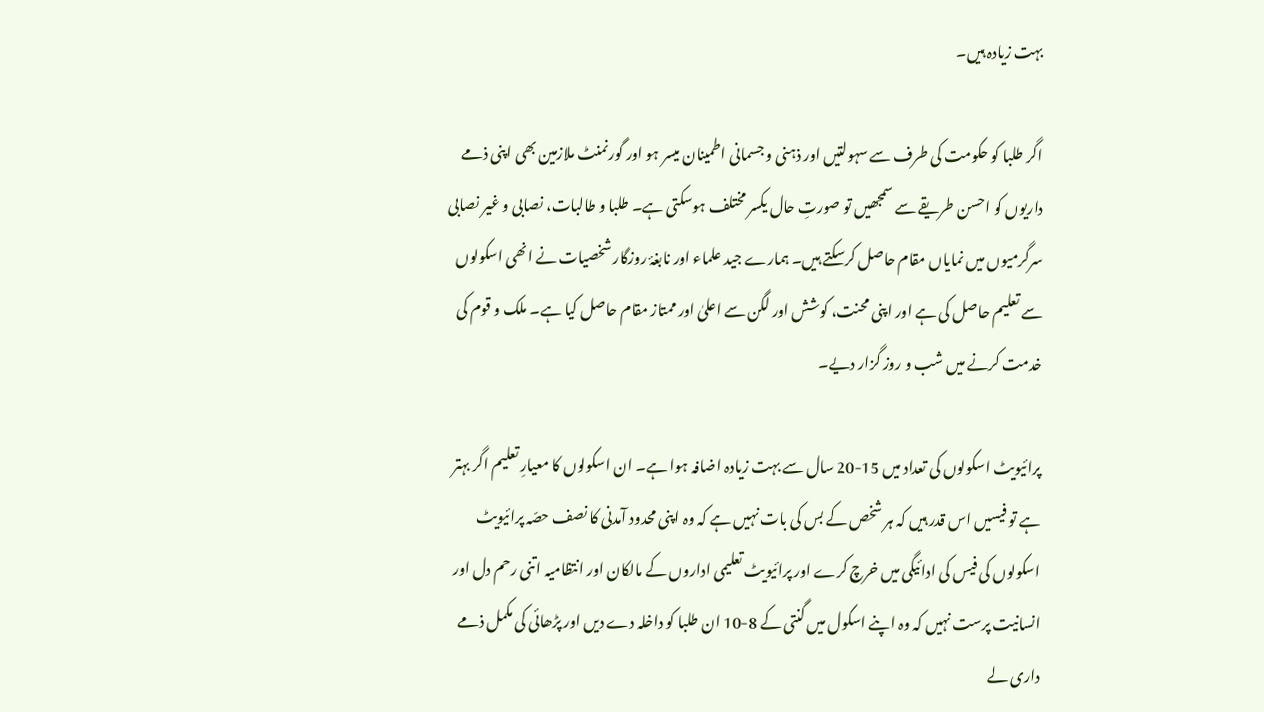بہت زیادہ ہیں۔

اگر طلبا کو حکومت کی طرف سے سہولتیں اور ذہنی و جسمانی اطمینان میسر ہو اور گورنمنٹ ملازمین بھی اپنی ذمے داریوں کو احسن طریقے سے سمجھیں تو صورتِ حال یکسر مختلف ہوسکتی ہے۔ طلبا و طالبات، نصابی و غیر نصابی سرگرمیوں میں نمایاں مقام حاصل کرسکتے ہیں۔ ہمارے جید علماء اور نابغۂ روزگار شخصیات نے انھی اسکولوں سے تعلیم حاصل کی ہے اور اپنی محنت، کوشش اور لگن سے اعلیٰ اور ممتاز مقام حاصل کیا ہے۔ ملک و قوم کی خدمت کرنے میں شب و روز گزار دیے۔

پرائیویٹ اسکولوں کی تعداد میں 15-20 سال سے بہت زیادہ اضافہ ہوا ہے۔ ان اسکولوں کا معیارِ تعلیم اگر بہتر ہے تو فیسیں اس قدر ہیں کہ ہر شخص کے بس کی بات نہیں ہے کہ وہ اپنی محدود آمدنی کا نصف حصّہ پرائیویٹ اسکولوں کی فیس کی ادائیگی میں خرچ کرے اور پرائیویٹ تعلیمی اداروں کے مالکان اور انتظامیہ اتنی رحم دل اور انسانیت پرست نہیں کہ وہ اپنے اسکول میں گنتی کے 8-10 ان طلبا کو داخلہ دے دیں اور پڑھائی کی مکمل ذمے داری لے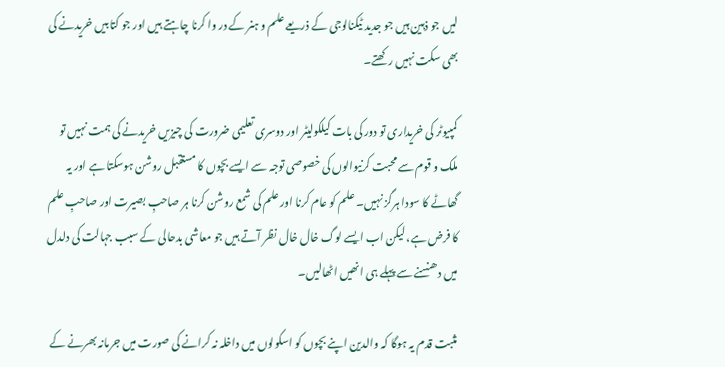لیں جو ذہین ہیں جو جدید ٹیکنالوجی کے ذریعے علم و ہنر کے در وا کرنا چاہتے ہیں اور جو کتابیں خریدنے کی بھی سکت نہیں رکھتے۔

کمپیوٹر کی خریداری تو دور کی بات کیلکولیٹر اور دوسری تعلیمی ضرورت کی چیزیں خریدنے کی ہمت نہیں تو ملک و قوم سے محبت کرنیوالوں کی خصوصی توجہ سے ایسے بچوں کا مستقبل روشن ہوسکتا ہے اور یہ گھاٹے کا سودا ہرگز نہیں۔ علم کو عام کرنا اور علم کی شمع روشن کرنا ہر صاحبِ بصیرت اور صاحبِ علم کا فرض ہے، لیکن اب ایسے لوگ خال خال نظر آتے ہیں جو معاشی بدحالی کے سبب جہالت کی دلدل میں دھنسنے سے پہلے ہی انھیں اٹھالیں۔

مثبت قدم یہ ہوگا کہ والدین اپنے بچوں کو اسکولوں میں داخلہ نہ کرانے کی صورت میں جرمانہ بھرنے کے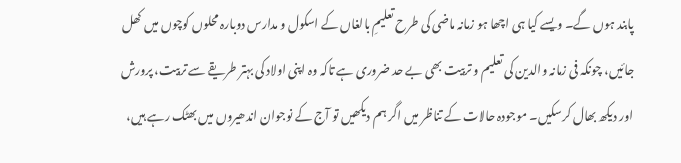پابند ہوں گے۔ ویسے کیا ہی اچھا ہو زمانہ ماضی کی طرح تعلیمِ بالغاں کے اسکول و مدارس دوبارہ محلوں کوچوں میں کھل جائیں، چونکہ فی زمانہ والدین کی تعلیم و تربیت بھی بے حد ضروری ہے تاکہ وہ اپنی اولاد کی بہتر طریقے سے تربیت، پرورش اور دیکھ بھال کرسکیں۔ موجودہ حالات کے تناظر میں اگر ہم دیکھیں تو آج کے نوجوان اندھیروں میں بھٹک رہے ہیں،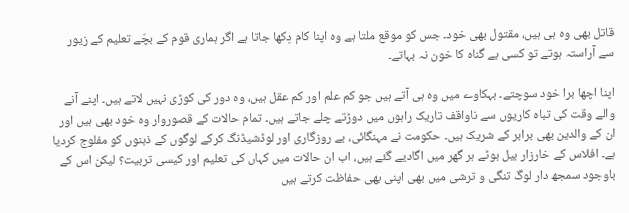قاتل بھی وہ ہی ہیں، مقتول بھی خود۔ جس کو موقع ملتا ہے وہ اپنا کام دِکھا جاتا ہے اگر ہماری قوم کے بچّے تعلیم کے زیور سے آراستہ ہوتے تو کسی بے گناہ کا خون نہ بہاتے۔

اپنا اچھا برا خود سوچتے۔ بہکاوے میں وہ ہی آتے ہیں جو کم علم اور کم عقل ہیں، وہ دور کی کوڑی نہیں لاتے ہیں۔ اپنے آنے والے وقت کی تباہ کاریوں سے ناواقف تاریک راہوں میں دوڑتے چلے جاتے ہیں۔ تمام حالات کے قصوروار وہ خود بھی ہیں اور ان کے والدین بھی برابر کے شریک ہیں۔ حکومت نے مہنگائی، بے روزگاری اور لوڈشیڈنگ کرکے لوگوں کے ذہنوں کو مفلوج کردیا ہے۔ افلاس کے خارزار بیل بوٹے ہر گھر میں اگادیے گئے ہیں، اب ان حالات میں کہاں کی تعلیم اور کیسی تربیت؟ لیکن اس کے باوجود سمجھ دار لوگ تنگی و ترشی میں بھی اپنی بھی حفاظت کرتے ہیں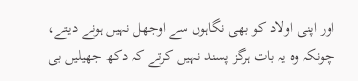اور اپنی اولاد کو بھی نگاہوں سے اوجھل نہیں ہونے دیتے، چونکہ وہ یہ بات ہرگز پسند نہیں کرتے کہ دکھ جھیلیں بی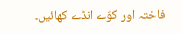فاختہ اور کوّے انڈے کھائیں۔